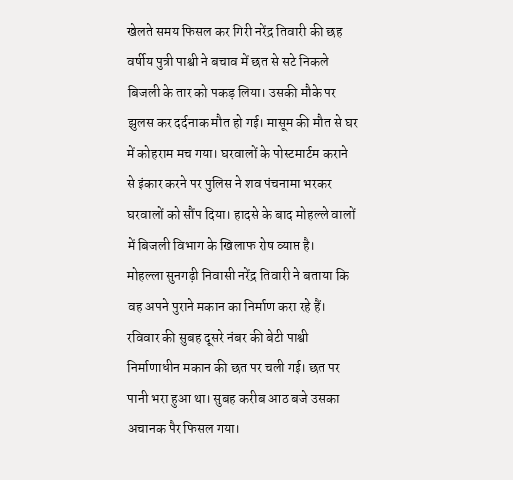खेलते समय फिसल कर गिरी नरेंद्र तिवारी की छह वर्षीय पुत्री पाश्वी ने बचाव में छत से सटे निकले बिजली के तार को पकड़ लिया। उसकी मौके पर झुलस कर दर्दनाक मौत हो गई। मासूम की मौत से घर में कोहराम मच गया। घरवालों के पोस्टमार्टम कराने से इंकार करने पर पुलिस ने शव पंचनामा भरकर घरवालों को सौंप दिया। हादसे के बाद मोहल्ले वालों में बिजली विभाग के खिलाफ रोष व्याप्त है।
मोहल्ला सुनगढ़ी निवासी नरेंद्र तिवारी ने बताया कि वह अपने पुराने मकान का निर्माण करा रहे हैं। रविवार की सुबह दूसरे नंबर की बेटी पाश्वी निर्माणाधीन मकान की छत पर चली गई। छत पर पानी भरा हुआ था। सुबह करीब आठ बजे उसका अचानक पैर फिसल गया।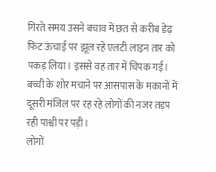गिरते समय उसने बचाव में छत से करीब डेढ़ फिट ऊंचाई पर झूल रहे एलटी लाइन तार को पकड़ लिया। इससे वह तार में चिपक गई। बच्ची के शोर मचाने पर आसपास के मकानों में दूसरी मंजिल पर रह रहे लोगों की नजर तड़प रही पाश्वी पर पड़ी।
लोगों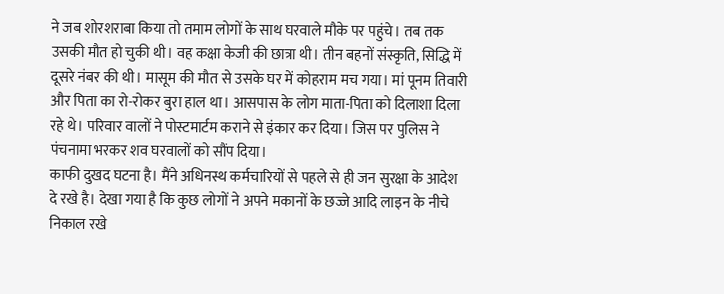ने जब शोरशराबा किया तो तमाम लोगों के साथ घरवाले मौके पर पहुंचे। तब तक उसकी मौत हो चुकी थी। वह कक्षा केजी की छात्रा थी। तीन बहनों संस्कृति, सिद्धि में दूसरे नंबर की थी। मासूम की मौत से उसके घर में कोहराम मच गया। मां पूनम तिवारी और पिता का रो-रोकर बुरा हाल था। आसपास के लोग माता-पिता को दिलाशा दिला रहे थे। परिवार वालों ने पोस्टमार्टम कराने से इंकार कर दिया। जिस पर पुलिस ने पंचनामा भरकर शव घरवालों को सौंप दिया।
काफी दुखद घटना है। मैंने अधिनस्थ कर्मचारियों से पहले से ही जन सुरक्षा के आदेश दे रखे है। देखा गया है कि कुछ लोगों ने अपने मकानों के छज्जे आदि लाइन के नीचे निकाल रखे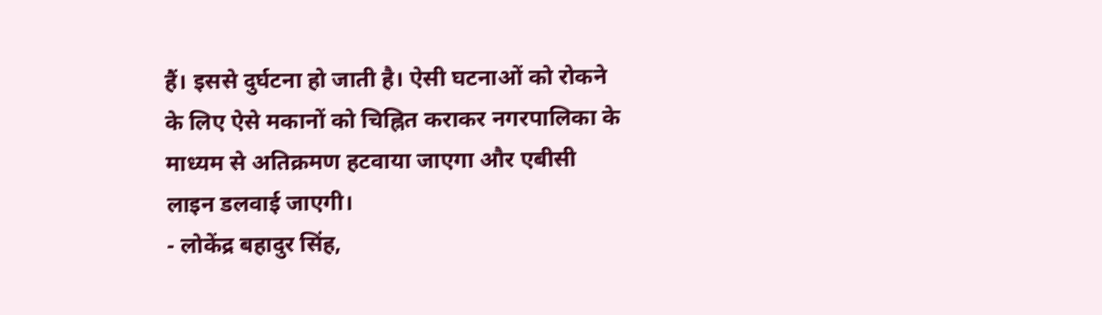हैं। इससे दुर्घटना हो जाती है। ऐसी घटनाओं को रोकने के लिए ऐसे मकानों को चिह्नित कराकर नगरपालिका के माध्यम से अतिक्रमण हटवाया जाएगा और एबीसी लाइन डलवाई जाएगी।
- लोकेंद्र बहादुर सिंह,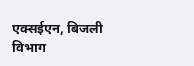एक्सईएन, बिजली विभाग